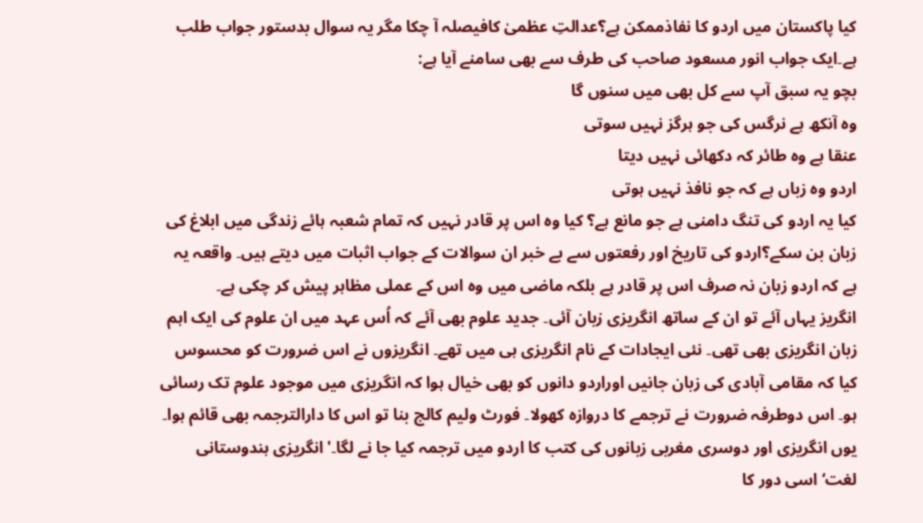کیا پاکستان میں اردو کا نفاذممکن ہے؟عدالتِ عظمیٰ کافیصلہ آ چکا مگر یہ سوال بدستور جواب طلب ہے۔ایک جواب انور مسعود صاحب کی طرف سے بھی سامنے آیا ہے:
بچو یہ سبق آپ سے کل بھی میں سنوں گا
وہ آنکھ ہے نرگس کی جو ہرگز نہیں سوتی
عنقا ہے وہ طائر کہ دکھائی نہیں دیتا
اردو وہ زباں ہے کہ جو نافذ نہیں ہوتی
کیا یہ اردو کی تنگ دامنی ہے جو مانع ہے؟ کیا وہ اس پر قادر نہیں کہ تمام شعبہ ہائے زندگی میں ابلاغ کی زبان بن سکے؟اردو کی تاریخ اور رفعتوں سے بے خبر ان سوالات کے جواب اثبات میں دیتے ہیں۔ واقعہ یہ ہے کہ اردو زبان نہ صرف اس پر قادر ہے بلکہ ماضی میں وہ اس کے عملی مظاہر پیش کر چکی ہے۔
انگریز یہاں آئے تو ان کے ساتھ انگریزی زبان آئی۔ جدید علوم بھی آئے کہ اُس عہد میں ان علوم کی ایک اہم زبان انگریزی بھی تھی۔ نئی ایجادات کے نام انگریزی ہی میں تھے۔ انگریزوں نے اس ضرورت کو محسوس کیا کہ مقامی آبادی کی زبان جانیں اوراردو دانوں کو بھی خیال ہوا کہ انگریزی میں موجود علوم تک رسائی ہو۔ اس دوطرفہ ضرورت نے ترجمے کا دروازہ کھولا۔ فورٹ ولیم کالج بنا تو اس کا دارالترجمہ بھی قائم ہوا۔ یوں انگریزی اور دوسری مغربی زبانوں کی کتب کا اردو میں ترجمہ کیا جا نے لگا۔'انگریزی ہندوستانی لغت‘ اسی دور کا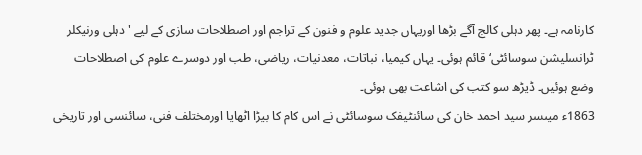کارنامہ ہے۔ پھر دہلی کالج آگے بڑھا اوریہاں جدید علوم و فنون کے تراجم اور اصطلاحات سازی کے لیے 'دہلی ورنیکلر ٹرانسلیشن سوسائٹی‘ قائم ہوئی۔ یہاں کیمیا، نباتات، معدنیات، ریاضی، طب اور دوسرے علوم کی اصطلاحات وضع ہوئیں۔ ڈیڑھ سو کتب کی اشاعت بھی ہوئی۔
1863ء میںسر سید احمد خان کی سائنٹیفک سوسائٹی نے اس کام کا بیڑا اٹھایا اورمختلف فنی، سائنسی اور تاریخی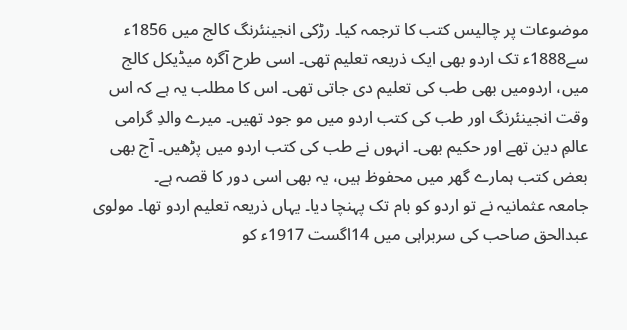موضوعات پر چالیس کتب کا ترجمہ کیا۔ رڑکی انجینئرنگ کالج میں 1856ء سے1888ء تک اردو بھی ایک ذریعہ تعلیم تھی۔ اسی طرح آگرہ میڈیکل کالج میں، اردومیں بھی طب کی تعلیم دی جاتی تھی۔ اس کا مطلب یہ ہے کہ اس وقت انجینئرنگ اور طب کی کتب اردو میں مو جود تھیں۔ میرے والدِ گرامی عالمِ دین تھے اور حکیم بھی۔ انہوں نے طب کی کتب اردو میں پڑھیں۔ آج بھی بعض کتب ہمارے گھر میں محفوظ ہیں، یہ بھی اسی دور کا قصہ ہے۔
جامعہ عثمانیہ نے تو اردو کو بام تک پہنچا دیا۔ یہاں ذریعہ تعلیم اردو تھا۔ مولوی عبدالحق صاحب کی سربراہی میں 14اگست 1917ء کو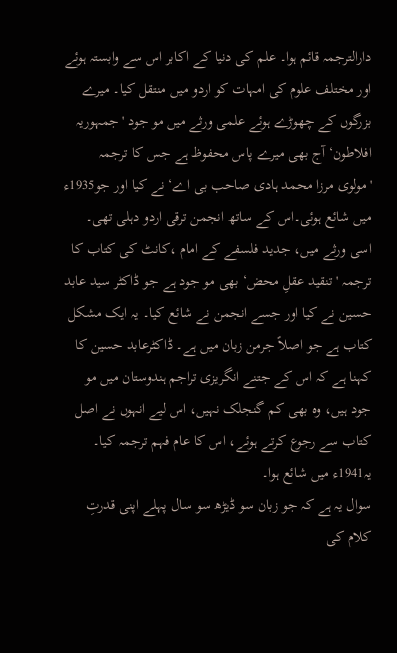دارالترجمہ قائم ہوا۔ علم کی دنیا کے اکابر اس سے وابستہ ہوئے اور مختلف علوم کی امہات کو اردو میں منتقل کیا۔ میرے بزرگوں کے چھوڑے ہوئے علمی ورثے میں مو جود 'جمہوریہ افلاطون‘ آج بھی میرے پاس محفوظ ہے جس کا ترجمہ 'مولوی مرزا محمد ہادی صاحب بی اے‘ نے کیا اور جو1935ء میں شائع ہوئی۔اس کے ساتھ انجمن ترقی اردو دہلی تھی۔ اسی ورثے میں، جدید فلسفے کے امام ،کانٹ کی کتاب کا ترجمہ 'تنقید عقلِ محض‘ بھی مو جود ہے جو ڈاکٹر سید عابد حسین نے کیا اور جسے انجمن نے شائع کیا۔ یہ ایک مشکل کتاب ہے جو اصلاً جرمن زبان میں ہے۔ ڈاکٹرعابد حسین کا کہنا ہے کہ اس کے جتنے انگریزی تراجم ہندوستان میں مو جود ہیں، وہ بھی کم گنجلک نہیں، اس لیے انہوں نے اصل کتاب سے رجوع کرتے ہوئے، اس کا عام فہم ترجمہ کیا۔ یہ1941ء میں شائع ہوا۔
سوال یہ ہے کہ جو زبان سو ڈیڑھ سو سال پہلے اپنی قدرتِ کلام کی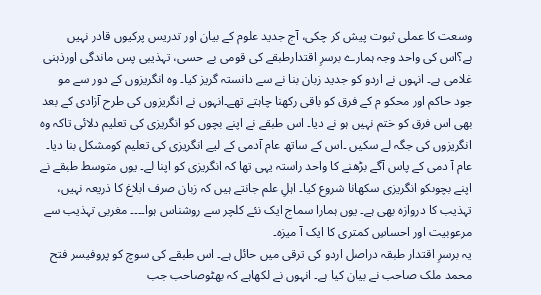وسعت کا عملی ثبوت پیش کر چکی، آج جدید علوم کے بیان اور تدریس پرکیوں قادر نہیں ہے؟اس کی واحد وجہ ہمارے برسرِ اقتدارطبقے کی قومی بے حسی، تہذیبی پس ماندگی اورذہنی غلامی ہے۔ انہوں نے اردو کو جدید زبان بنا نے سے دانستہ گریز کیا۔ وہ انگریزوں کے دور سے مو جود حاکم اور محکو م کے فرق کو باقی رکھنا چاہتے تھے۔انہوں نے انگریزوں کی طرح آزادی کے بعد بھی اس فرق کو ختم نہیں ہو نے دیا۔ اس طبقے نے اپنے بچوں کو انگریزی کی تعلیم دلائی تاکہ وہ انگریزوں کی جگہ لے سکیں ۔اس کے ساتھ عام آدمی کے لیے انگریزی کی تعلیم کومشکل بنا دیا۔ عام آ دمی کے پاس آگے بڑھنے کا واحد راستہ یہی تھا کہ انگریزی کو اپنا لے۔ یوں متوسط طبقے نے اپنے بچوںکو انگریزی سکھانا شروع کیا۔ اہلِ علم جانتے ہیں کہ زبان صرف ابلاغ کا ذریعہ نہیں، تہذیب کا دروازہ بھی ہے۔ یوں ہمارا سماج ایک نئے کلچر سے روشناس ہوا۔۔۔۔ مغربی تہذیب سے مرعوبیت اور احساسِ کمتری کا ایک آ میزہ۔
یہ برسرِ اقتدار طبقہ دراصل اردو کی ترقی میں حائل ہے۔ اس طبقے کی سوچ کو پروفیسر فتح محمد ملک صاحب نے بیان کیا ہے۔ انہوں نے لکھاہے کہ بھٹوصاحب جب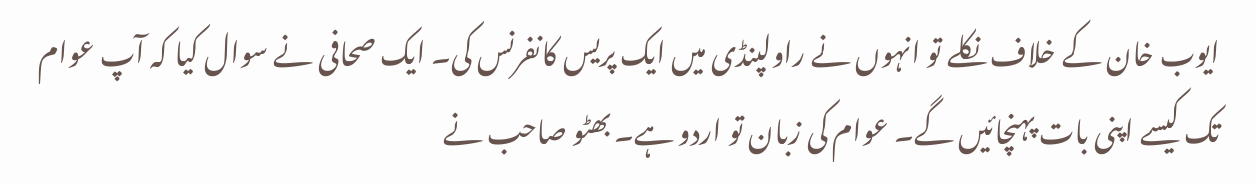ایوب خان کے خلاف نکلے تو انہوں نے راولپنڈی میں ایک پریس کانفرنس کی۔ ایک صحافی نے سوال کیا کہ آپ عوام تک کیسے اپنی بات پہنچائیں گے۔ عوام کی زبان تو اردو ہے۔ بھٹو صاحب نے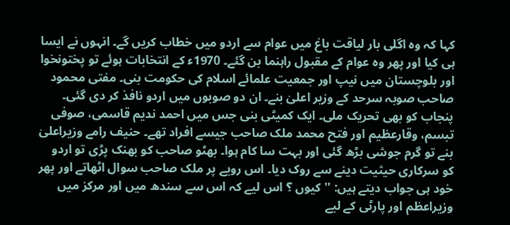کہا کہ وہ اگلی بار لیاقت باغ میں عوام سے اردو میں خطاب کریں گے۔ انہوں نے ایسا ہی کیا اور پھر وہ عوام کے مقبول راہنما بن گئے۔ 1970ء کے انتخابات ہوئے تو پختونخوا اور بلوچستان میں نیپ اور جمعیت علمائے اسلام کی حکومت بنی۔ مفتی محمود صاحب صوبہ سرحد کے وزیر اعلیٰ بنے۔ ان دو صوبوں میں اردو نافذ کر دی گئی۔ پنجاب کو بھی تحریک ملی۔ ایک کمیٹی بنی جس میں احمد ندیم قاسمی، صوفی تبسم، وقارعظیم اور فتح محمد ملک صاحب جیسے افراد تھے۔ حنیف رامے وزیراعلیٰ بنے تو گرم جوشی بڑھ گئی اور بہت سا کام ہوا۔ بھٹو صاحب کو بھنک پڑی تو اردو کو سرکاری حیثیت دینے سے روک دیا۔ اس رویے پر ملک صاحب سوال اٹھاتے اور پھر خود ہی جواب دیتے ہیں: ''کیوں ؟ اس لیے کہ اس سے سندھ میں اور مرکز میں وزیراعظم اور پارٹی کے لیے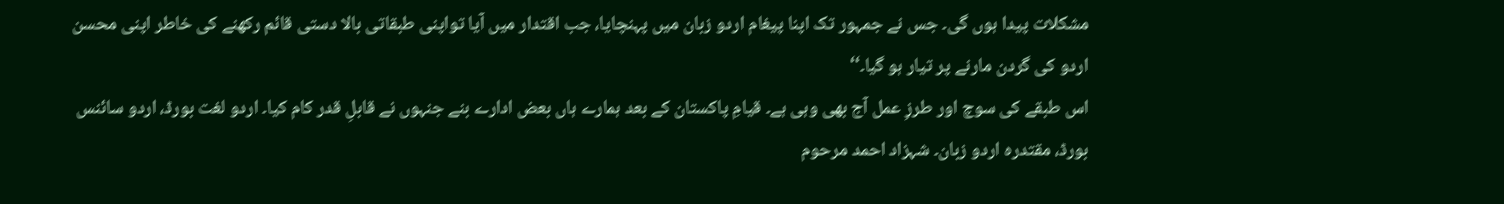مشکلات پیدا ہوں گی۔ جس نے جمہور تک اپنا پیغام اردو زبان میں پہنچایا، جب اقتدار میں آیا تواپنی طبقاتی بالا دستی قائم رکھنے کی خاطر اپنی محسن اردو کی گردن مارنے پر تیار ہو گیا۔‘‘
اس طبقے کی سوچ اور طرزِ عمل آج بھی وہی ہے۔ قیامِ پاکستان کے بعد ہمارے ہاں بعض ادارے بنے جنہوں نے قابلِ قدر کام کیا۔ اردو لغت بورڈ، اردو سائنس بورڈ، مقتدرہ اردو زبان۔ شہزاد احمد مرحوم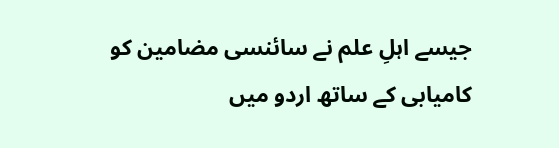جیسے اہلِ علم نے سائنسی مضامین کو کامیابی کے ساتھ اردو میں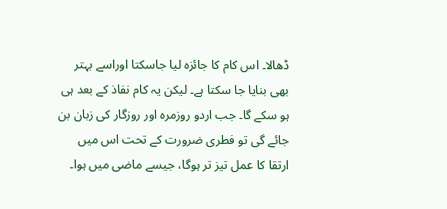ڈھالا۔ اس کام کا جائزہ لیا جاسکتا اوراسے بہتر بھی بنایا جا سکتا ہے۔ لیکن یہ کام نفاذ کے بعد ہی ہو سکے گا۔ جب اردو روزمرہ اور روزگار کی زبان بن جائے گی تو فطری ضرورت کے تحت اس میں ارتقا کا عمل تیز تر ہوگا، جیسے ماضی میں ہوا۔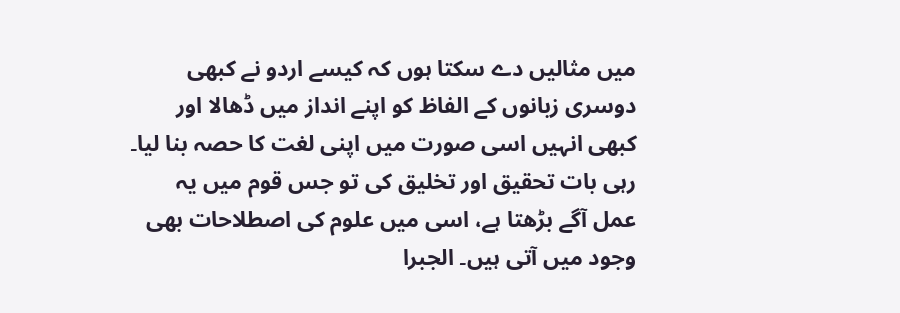میں مثالیں دے سکتا ہوں کہ کیسے اردو نے کبھی دوسری زبانوں کے الفاظ کو اپنے انداز میں ڈھالا اور کبھی انہیں اسی صورت میں اپنی لغت کا حصہ بنا لیا۔ رہی بات تحقیق اور تخلیق کی تو جس قوم میں یہ عمل آگے بڑھتا ہے، اسی میں علوم کی اصطلاحات بھی وجود میں آتی ہیں۔ الجبرا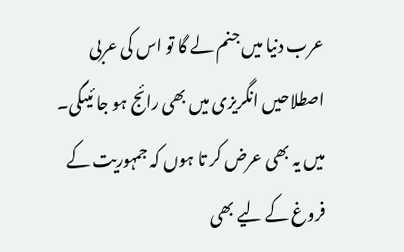عرب دنیا میں جنم لے گا تو اس کی عربی اصطلاحیں انگریزی میں بھی رائج ہو جا ئیںگی۔
میں یہ بھی عرض کر تا ہوں کہ جمہوریت کے فروغ کے لیے بھی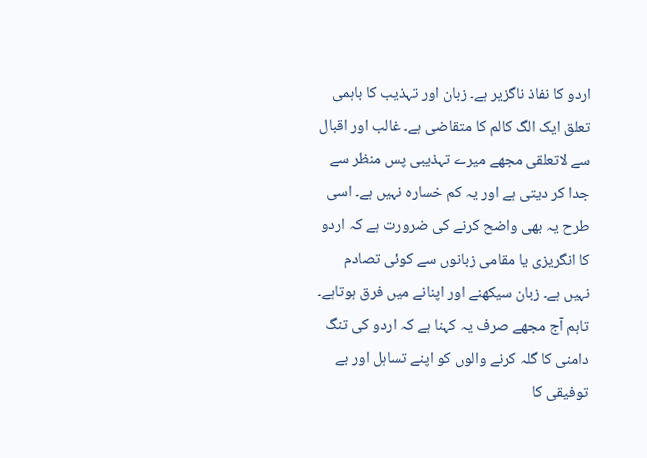اردو کا نفاذ ناگزیر ہے۔ زبان اور تہذیب کا باہمی تعلق ایک الگ کالم کا متقاضی ہے۔ غالب اور اقبال سے لاتعلقی مجھے میرے تہذیبی پس منظر سے جدا کر دیتی ہے اور یہ کم خسارہ نہیں ہے۔ اسی طرح یہ بھی واضح کرنے کی ضرورت ہے کہ اردو کا انگریزی یا مقامی زبانوں سے کوئی تصادم نہیں ہے۔ زبان سیکھنے اور اپنانے میں فرق ہوتاہے۔ تاہم آج مجھے صرف یہ کہنا ہے کہ اردو کی تنگ دامنی کا گلہ کرنے والوں کو اپنے تساہل اور بے توفیقی کا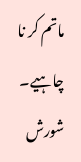ماتم کر نا چاہیے۔ شورش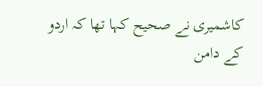کاشمیری نے صحیح کہا تھا کہ اردو کے دامن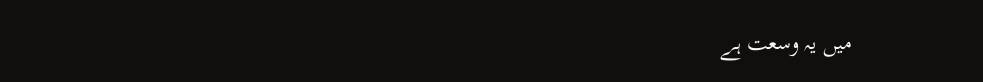میں یہ وسعت ہے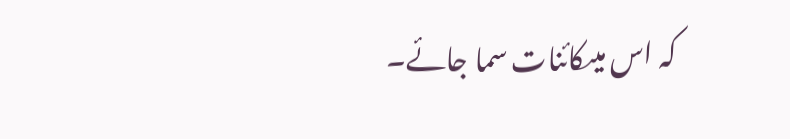کہ اس میںکائنات سما جائے۔